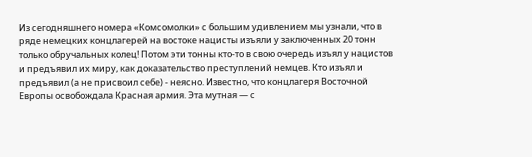Из сегодняшнего номера «Комсомолки» с большим удивлением мы узнали, что в ряде немецких концлагерей на востоке нацисты изъяли у заключенных 20 тонн только обручальных колец! Потом эти тонны кто-то в свою очередь изъял у нацистов и предъявил их миру, как доказательство преступлений немцев. Кто изъял и предъявил (а не присвоил себе) - неясно. Известно, что концлагеря Восточной Европы освобождала Красная армия. Эта мутная — с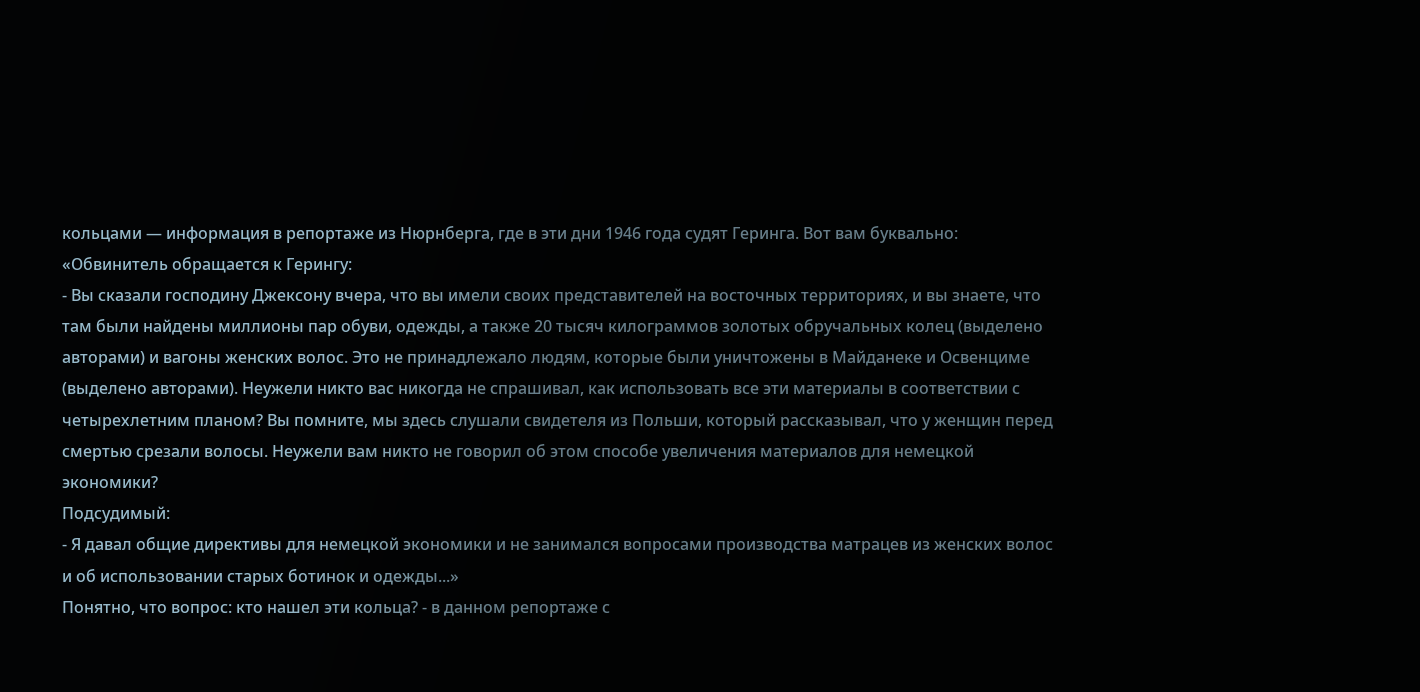кольцами — информация в репортаже из Нюрнберга, где в эти дни 1946 года судят Геринга. Вот вам буквально:
«Обвинитель обращается к Герингу:
- Вы сказали господину Джексону вчера, что вы имели своих представителей на восточных территориях, и вы знаете, что там были найдены миллионы пар обуви, одежды, а также 20 тысяч килограммов золотых обручальных колец (выделено авторами) и вагоны женских волос. Это не принадлежало людям, которые были уничтожены в Майданеке и Освенциме (выделено авторами). Неужели никто вас никогда не спрашивал, как использовать все эти материалы в соответствии с четырехлетним планом? Вы помните, мы здесь слушали свидетеля из Польши, который рассказывал, что у женщин перед смертью срезали волосы. Неужели вам никто не говорил об этом способе увеличения материалов для немецкой экономики?
Подсудимый:
- Я давал общие директивы для немецкой экономики и не занимался вопросами производства матрацев из женских волос и об использовании старых ботинок и одежды...»
Понятно, что вопрос: кто нашел эти кольца? - в данном репортаже с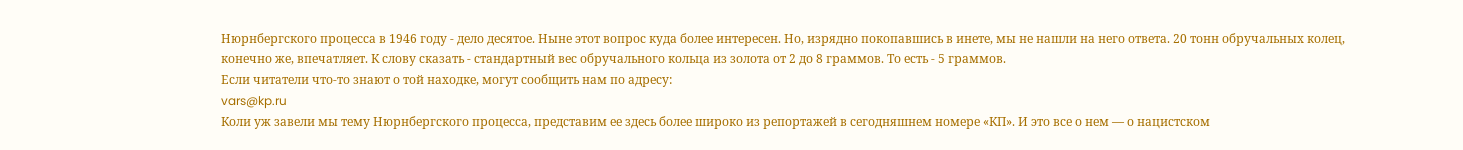Нюрнбергского процесса в 1946 году - дело десятое. Ныне этот вопрос куда более интересен. Но, изрядно покопавшись в инете, мы не нашли на него ответа. 20 тонн обручальных колец, конечно же, впечатляет. К слову сказать - стандартный вес обручального кольца из золота от 2 до 8 граммов. То есть - 5 граммов.
Если читатели что-то знают о той находке, могут сообщить нам по адресу:
vars@kp.ru
Коли уж завели мы тему Нюрнбергского процесса, представим ее здесь более широко из репортажей в сегодняшнем номере «КП». И это все о нем — о нацистском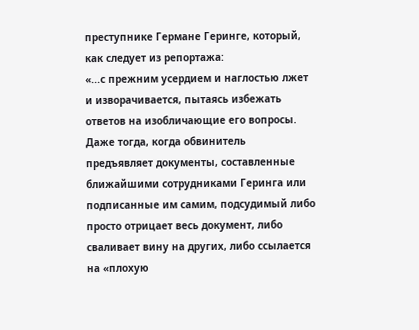преступнике Германе Геринге, который, как следует из репортажа:
«...с прежним усердием и наглостью лжет и изворачивается, пытаясь избежать ответов на изобличающие его вопросы. Даже тогда, когда обвинитель предъявляет документы, составленные ближайшими сотрудниками Геринга или подписанные им самим, подсудимый либо просто отрицает весь документ, либо сваливает вину на других, либо ссылается на «плохую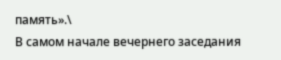память».\
В самом начале вечернего заседания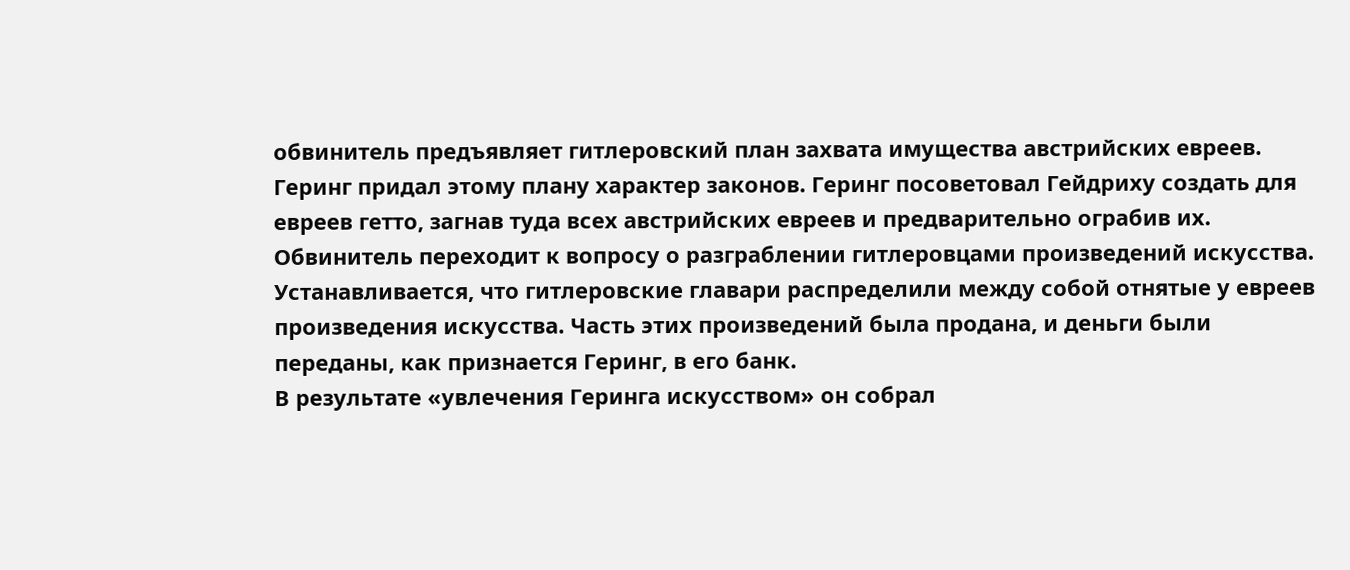обвинитель предъявляет гитлеровский план захвата имущества австрийских евреев. Геринг придал этому плану характер законов. Геринг посоветовал Гейдриху создать для евреев гетто, загнав туда всех австрийских евреев и предварительно ограбив их.
Обвинитель переходит к вопросу о разграблении гитлеровцами произведений искусства. Устанавливается, что гитлеровские главари распределили между собой отнятые у евреев произведения искусства. Часть этих произведений была продана, и деньги были переданы, как признается Геринг, в его банк.
В результате «увлечения Геринга искусством» он собрал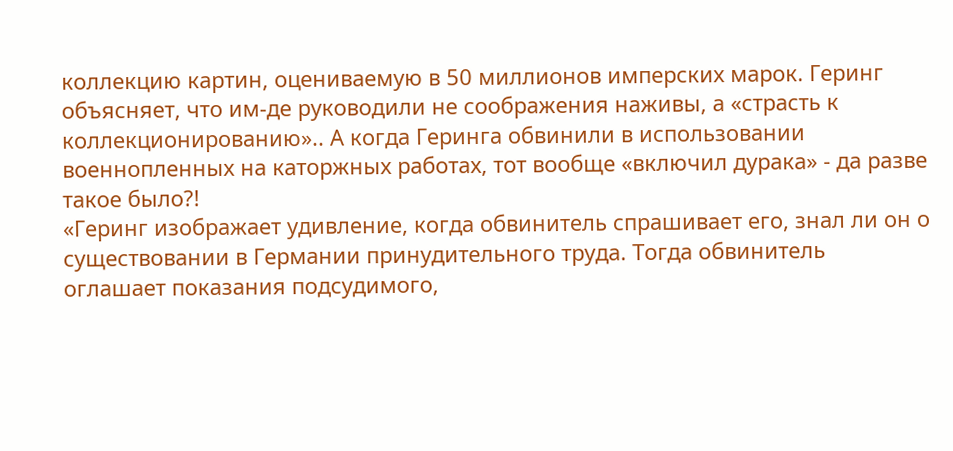коллекцию картин, оцениваемую в 50 миллионов имперских марок. Геринг объясняет, что им-де руководили не соображения наживы, а «страсть к коллекционированию».. А когда Геринга обвинили в использовании военнопленных на каторжных работах, тот вообще «включил дурака» - да разве такое было?!
«Геринг изображает удивление, когда обвинитель спрашивает его, знал ли он о существовании в Германии принудительного труда. Тогда обвинитель оглашает показания подсудимого,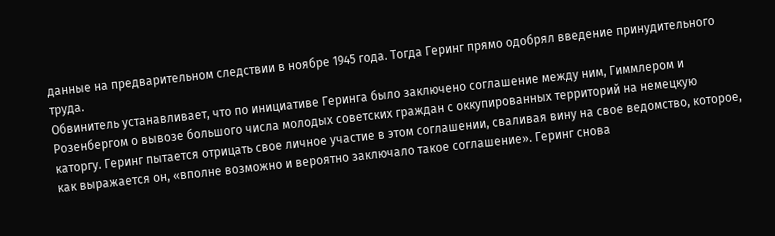данные на предварительном следствии в ноябре 1945 года. Тогда Геринг прямо одобрял введение принудительного труда.
Обвинитель устанавливает, что по инициативе Геринга было заключено соглашение между ним, Гиммлером и Розенбергом о вывозе большого числа молодых советских граждан с оккупированных территорий на немецкую каторгу. Геринг пытается отрицать свое личное участие в этом соглашении, сваливая вину на свое ведомство, которое, как выражается он, «вполне возможно и вероятно заключало такое соглашение». Геринг снова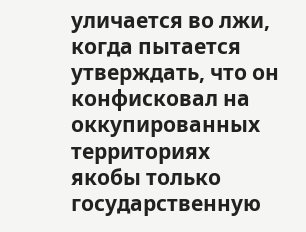уличается во лжи, когда пытается утверждать, что он конфисковал на оккупированных территориях якобы только государственную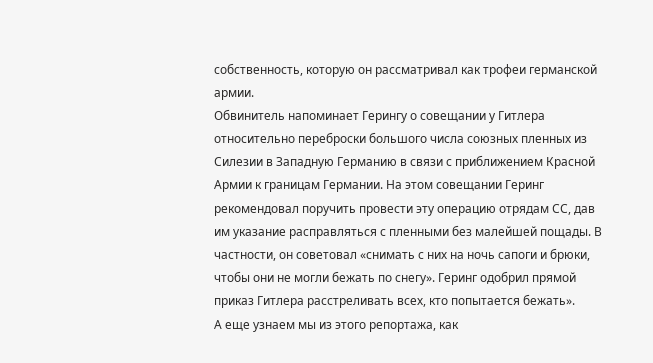собственность, которую он рассматривал как трофеи германской армии.
Обвинитель напоминает Герингу о совещании у Гитлера относительно переброски большого числа союзных пленных из Силезии в Западную Германию в связи с приближением Красной Армии к границам Германии. На этом совещании Геринг рекомендовал поручить провести эту операцию отрядам СС, дав им указание расправляться с пленными без малейшей пощады. В частности, он советовал «снимать с них на ночь сапоги и брюки, чтобы они не могли бежать по снегу». Геринг одобрил прямой приказ Гитлера расстреливать всех, кто попытается бежать».
А еще узнаем мы из этого репортажа, как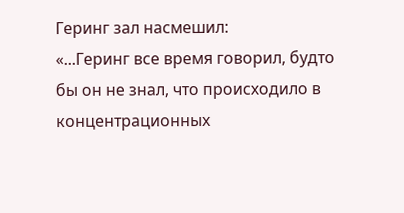Геринг зал насмешил:
«...Геринг все время говорил, будто бы он не знал, что происходило в концентрационных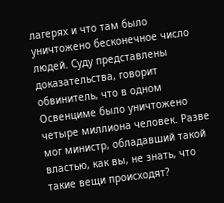лагерях и что там было уничтожено бесконечное число людей. Суду представлены доказательства, говорит обвинитель, что в одном Освенциме было уничтожено четыре миллиона человек. Разве мог министр, обладавший такой властью, как вы, не знать, что такие вещи происходят?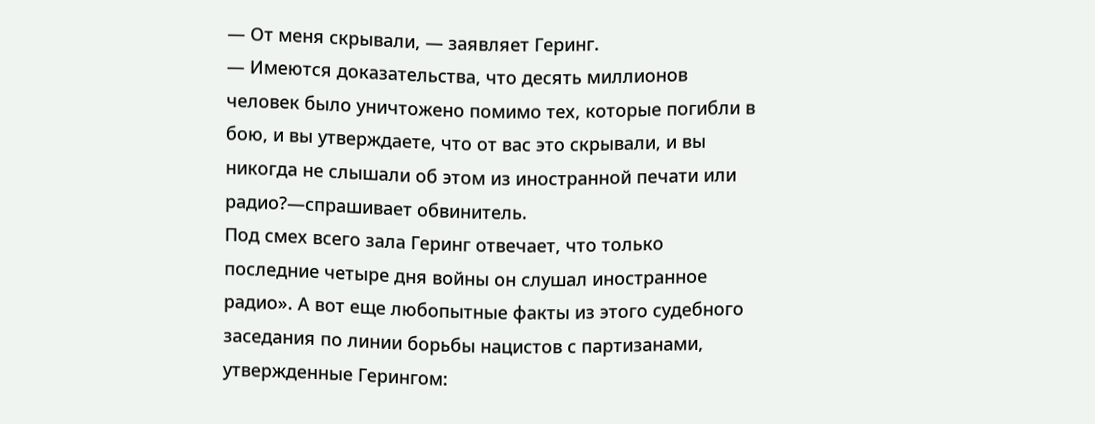— От меня скрывали, — заявляет Геринг.
— Имеются доказательства, что десять миллионов человек было уничтожено помимо тех, которые погибли в бою, и вы утверждаете, что от вас это скрывали, и вы никогда не слышали об этом из иностранной печати или радио?—спрашивает обвинитель.
Под смех всего зала Геринг отвечает, что только последние четыре дня войны он слушал иностранное радио». А вот еще любопытные факты из этого судебного заседания по линии борьбы нацистов с партизанами, утвержденные Герингом: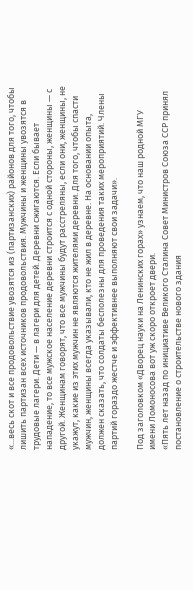«...весь скот и все продовольствие увозятся из (партизанских) районов для того, чтобы лишить партизан всех источников продовольствия. Мужчины и женщины увозятся в трудовые лагери. Дети — в лагери для детей. Деревни сжигаются. Если бывает нападение, то все мужское население деревни строится с одной стороны, женщины — с другой. Женщинам говорят, что все мужчины будут расстреляны, если они, женщины, не укажут, какие из этих мужчин не являются жителями деревни. Для того, чтобы спасти мужчин, женщины всегда указывали, кто не жил в деревне. На основании опыта, должен сказать, что солдаты бесполезны для проведения таких мероприятий. Члены партий гораздо жестче и эффективнее выполняют свои задачи».

Под заголовком «Дворец науки на Ленинских горах» узнаем, что наш родной МГУ имени Ломоносова вот уж скоро откроет двери.
«Пять лет назад по инициативе Великого Сталина Совет Министров Союза ССР принял постановление о строительстве нового здания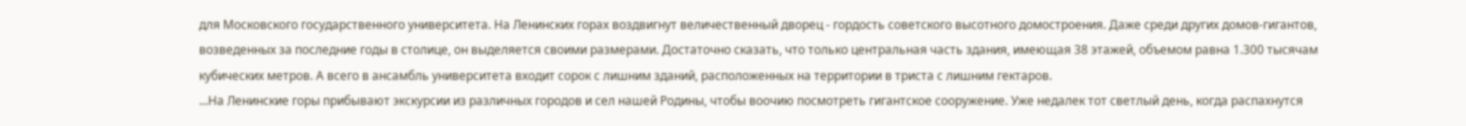для Московского государственного университета. На Ленинских горах воздвигнут величественный дворец - гордость советского высотного домостроения. Даже среди других домов-гигантов, возведенных за последние годы в столице, он выделяется своими размерами. Достаточно сказать, что только центральная часть здания, имеющая 38 этажей, объемом равна 1.300 тысячам кубических метров. А всего в ансамбль университета входит сорок с лишним зданий, расположенных на территории в триста с лишним гектаров.
...На Ленинские горы прибывают экскурсии из различных городов и сел нашей Родины, чтобы воочию посмотреть гигантское сооружение. Уже недалек тот светлый день, когда распахнутся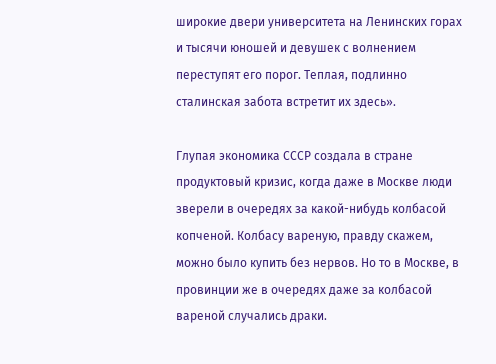широкие двери университета на Ленинских горах и тысячи юношей и девушек с волнением переступят его порог. Теплая, подлинно сталинская забота встретит их здесь».

Глупая экономика СССР создала в стране продуктовый кризис, когда даже в Москве люди зверели в очередях за какой-нибудь колбасой копченой. Колбасу вареную, правду скажем, можно было купить без нервов. Но то в Москве, в провинции же в очередях даже за колбасой вареной случались драки.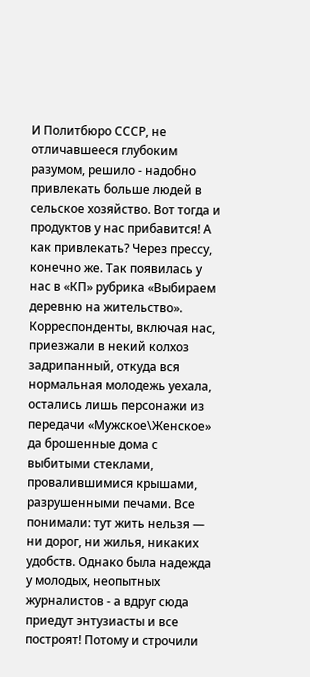И Политбюро СССР, не отличавшееся глубоким разумом, решило - надобно привлекать больше людей в сельское хозяйство. Вот тогда и продуктов у нас прибавится! А как привлекать? Через прессу, конечно же. Так появилась у нас в «КП» рубрика «Выбираем деревню на жительство».
Корреспонденты, включая нас, приезжали в некий колхоз задрипанный, откуда вся нормальная молодежь уехала, остались лишь персонажи из передачи «Мужское\Женское» да брошенные дома с выбитыми стеклами, провалившимися крышами, разрушенными печами. Все понимали: тут жить нельзя — ни дорог, ни жилья, никаких удобств. Однако была надежда у молодых, неопытных журналистов - а вдруг сюда приедут энтузиасты и все построят! Потому и строчили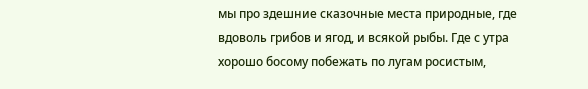мы про здешние сказочные места природные, где вдоволь грибов и ягод, и всякой рыбы. Где с утра хорошо босому побежать по лугам росистым,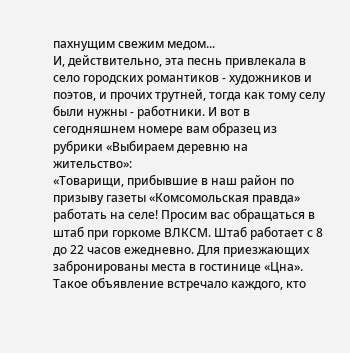пахнущим свежим медом...
И, действительно, эта песнь привлекала в село городских романтиков - художников и поэтов, и прочих трутней, тогда как тому селу были нужны - работники. И вот в сегодняшнем номере вам образец из рубрики «Выбираем деревню на жительство»:
«Товарищи, прибывшие в наш район по призыву газеты «Комсомольская правда» работать на селе! Просим вас обращаться в штаб при горкоме ВЛКСМ. Штаб работает с 8 до 22 часов ежедневно. Для приезжающих забронированы места в гостинице «Цна». Такое объявление встречало каждого, кто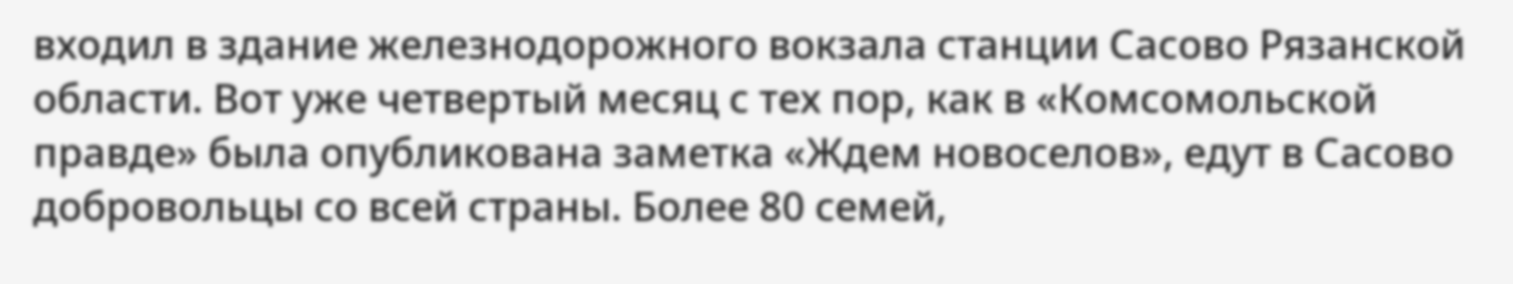входил в здание железнодорожного вокзала станции Сасово Рязанской области. Вот уже четвертый месяц с тех пор, как в «Комсомольской правде» была опубликована заметка «Ждем новоселов», едут в Сасово добровольцы со всей страны. Более 80 семей,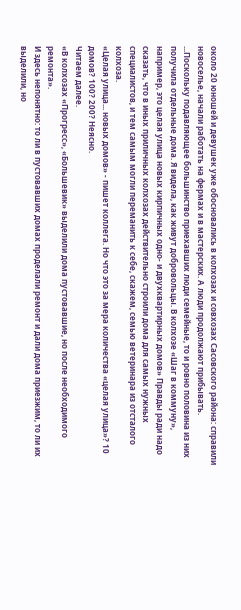около 20 юношей и девушек уже обосновались в колхозах и совхозах Сасовского района: справили новоселье, начали работать на фермах и в мастерских. А люди продолжают прибывать.
...Поскольку подавляющее большинство приехавших люди семейные, то и ровно половина из них получила отдельные дома. Я видела, как живут добровольцы. В колхозе «Шаг в коммуну», например, это целая улица новых кирпичных одно- и двухквартирных домов» Правды ради надо сказать, что в иных приличных колхозах действительно строили дома для самых нужных специалистов, и тем самым могли переманить к себе, скажем, семью ветеринара из отсталого колхоза.
«Целая улица... новых домов» - пишет коллега. Но что это за мера количества «целая улица»? 10 домов? 100? 200? Неясно.
Читаем далее.
«В колхозах «Прогресс», «Большевик» выделили дома пустовавшие, но после необходимого ремонта».
И здесь непонятно: то ли в пустовавших домах проделали ремонт и дали дома приезжим, то ли их выделили, но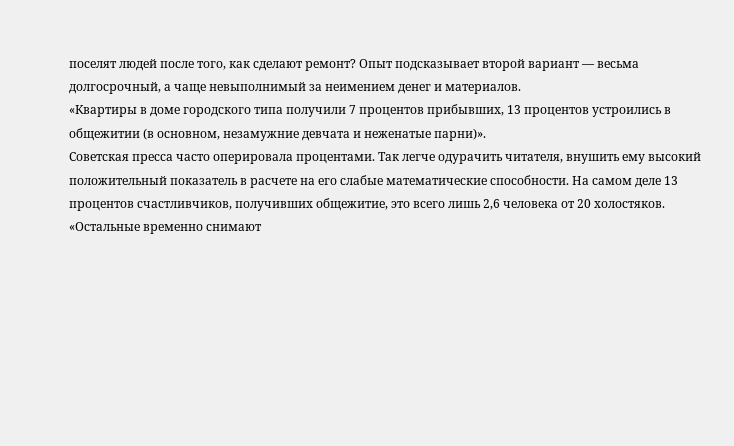поселят людей после того, как сделают ремонт? Опыт подсказывает второй вариант — весьма долгосрочный, а чаще невыполнимый за неимением денег и материалов.
«Квартиры в доме городского типа получили 7 процентов прибывших, 13 процентов устроились в общежитии (в основном, незамужние девчата и неженатые парни)».
Советская пресса часто оперировала процентами. Так легче одурачить читателя, внушить ему высокий положительный показатель в расчете на его слабые математические способности. На самом деле 13 процентов счастливчиков, получивших общежитие, это всего лишь 2,6 человека от 20 холостяков.
«Остальные временно снимают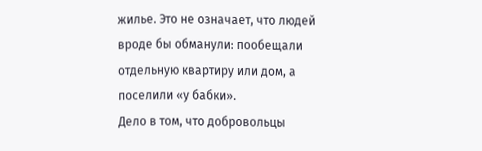жилье. Это не означает, что людей вроде бы обманули: пообещали отдельную квартиру или дом, а поселили «у бабки».
Дело в том, что добровольцы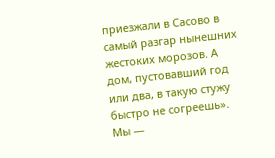приезжали в Сасово в самый разгар нынешних жестоких морозов. А дом, пустовавший год или два, в такую стужу быстро не согреешь».
Мы —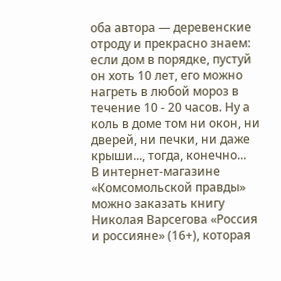оба автора — деревенские отроду и прекрасно знаем: если дом в порядке, пустуй он хоть 10 лет, его можно нагреть в любой мороз в течение 10 - 20 часов. Ну а коль в доме том ни окон, ни дверей, ни печки, ни даже крыши..., тогда, конечно...
В интернет-магазине «Комсомольской правды» можно заказать книгу Николая Варсегова «Россия и россияне» (16+), которая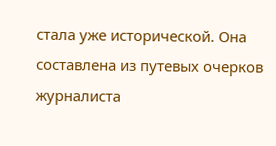стала уже исторической. Она составлена из путевых очерков журналиста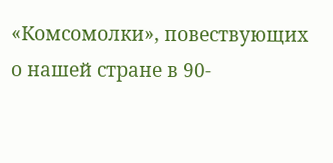«Комсомолки», повествующих о нашей стране в 90-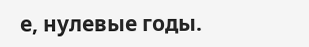е, нулевые годы.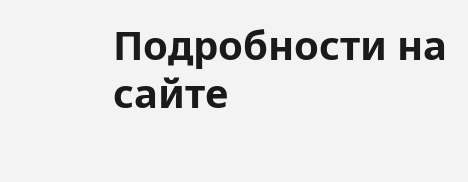Подробности на сайте